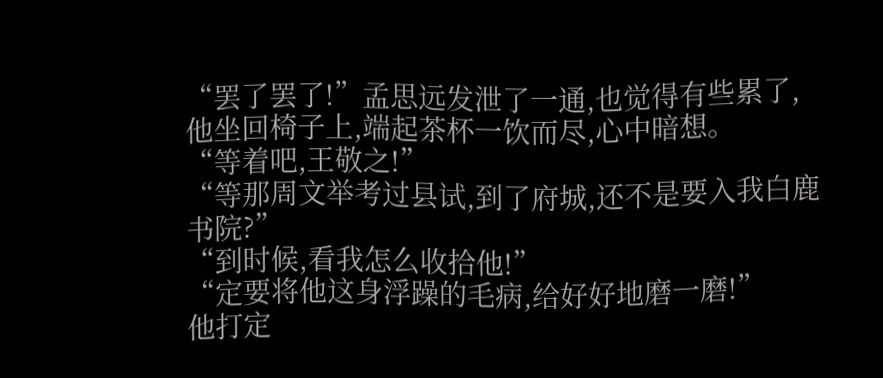“罢了罢了!”孟思远发泄了一通,也觉得有些累了,他坐回椅子上,端起茶杯一饮而尽,心中暗想。
“等着吧,王敬之!”
“等那周文举考过县试,到了府城,还不是要入我白鹿书院?”
“到时候,看我怎么收拾他!”
“定要将他这身浮躁的毛病,给好好地磨一磨!”
他打定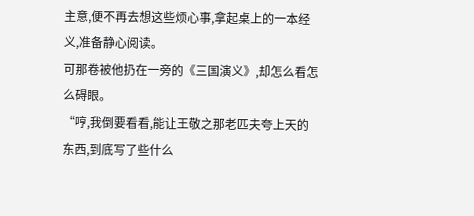主意,便不再去想这些烦心事,拿起桌上的一本经义,准备静心阅读。
可那卷被他扔在一旁的《三国演义》,却怎么看怎么碍眼。
“哼,我倒要看看,能让王敬之那老匹夫夸上天的东西,到底写了些什么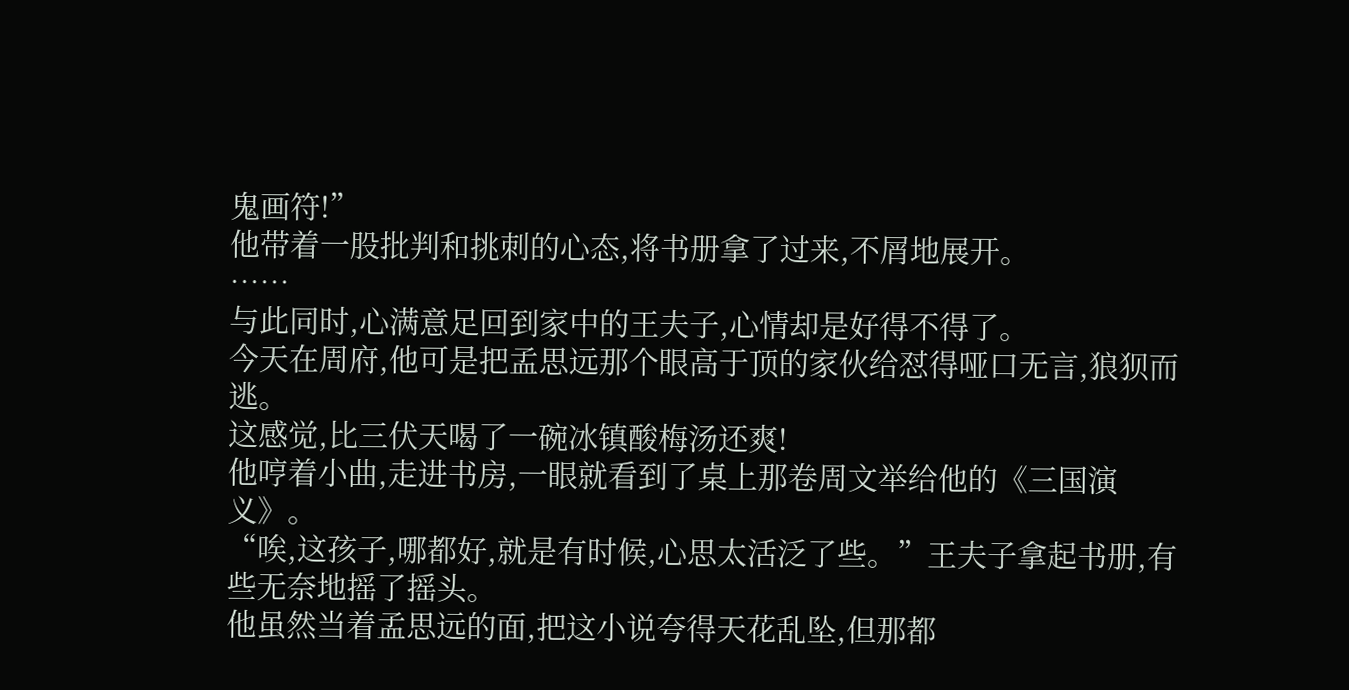鬼画符!”
他带着一股批判和挑刺的心态,将书册拿了过来,不屑地展开。
……
与此同时,心满意足回到家中的王夫子,心情却是好得不得了。
今天在周府,他可是把孟思远那个眼高于顶的家伙给怼得哑口无言,狼狈而逃。
这感觉,比三伏天喝了一碗冰镇酸梅汤还爽!
他哼着小曲,走进书房,一眼就看到了桌上那卷周文举给他的《三国演义》。
“唉,这孩子,哪都好,就是有时候,心思太活泛了些。”王夫子拿起书册,有些无奈地摇了摇头。
他虽然当着孟思远的面,把这小说夸得天花乱坠,但那都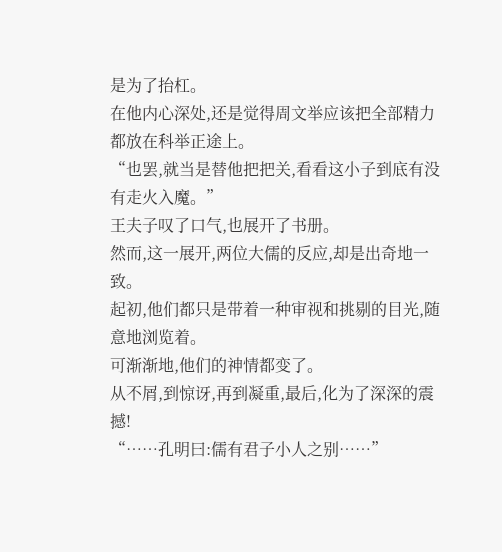是为了抬杠。
在他内心深处,还是觉得周文举应该把全部精力都放在科举正途上。
“也罢,就当是替他把把关,看看这小子到底有没有走火入魔。”
王夫子叹了口气,也展开了书册。
然而,这一展开,两位大儒的反应,却是出奇地一致。
起初,他们都只是带着一种审视和挑剔的目光,随意地浏览着。
可渐渐地,他们的神情都变了。
从不屑,到惊讶,再到凝重,最后,化为了深深的震撼!
“……孔明曰:儒有君子小人之别……”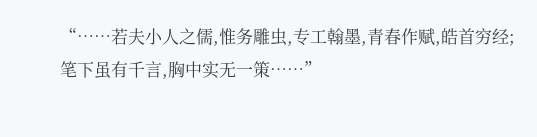“……若夫小人之儒,惟务雕虫,专工翰墨,青春作赋,皓首穷经;笔下虽有千言,胸中实无一策……”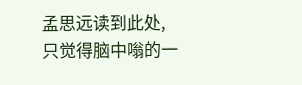孟思远读到此处,只觉得脑中嗡的一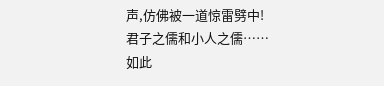声,仿佛被一道惊雷劈中!
君子之儒和小人之儒……
如此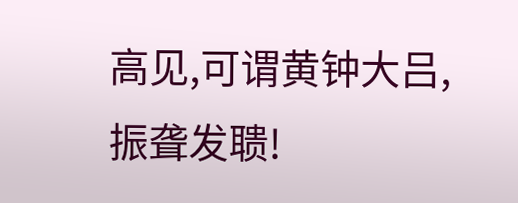高见,可谓黄钟大吕,振聋发聩!